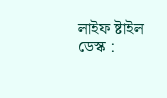লাইফ ষ্টাইল ডেস্ক :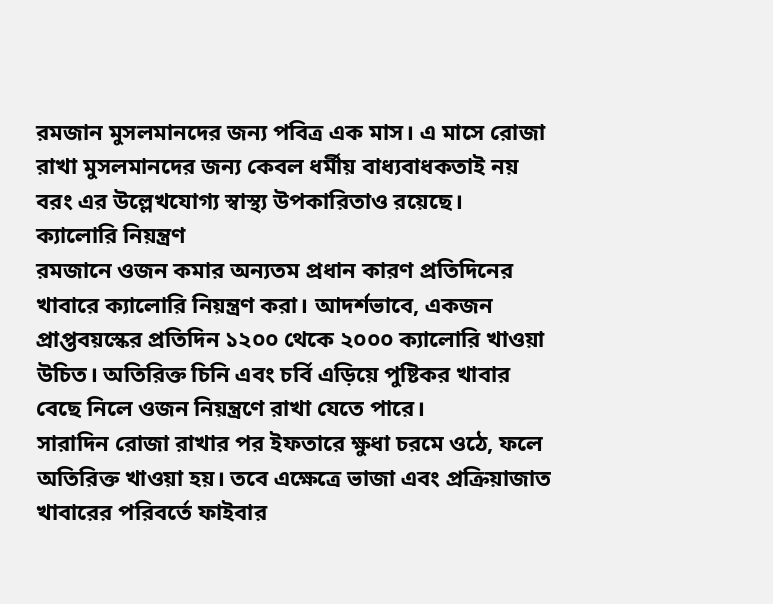রমজান মুসলমানদের জন্য পবিত্র এক মাস। এ মাসে রোজা রাখা মুসলমানদের জন্য কেবল ধর্মীয় বাধ্যবাধকতাই নয় বরং এর উল্লেখযোগ্য স্বাস্থ্য উপকারিতাও রয়েছে।
ক্যালোরি নিয়ন্ত্রণ
রমজানে ওজন কমার অন্যতম প্রধান কারণ প্রতিদিনের খাবারে ক্যালোরি নিয়ন্ত্রণ করা। আদর্শভাবে, একজন প্রাপ্তবয়স্কের প্রতিদিন ১২০০ থেকে ২০০০ ক্যালোরি খাওয়া উচিত। অতিরিক্ত চিনি এবং চর্বি এড়িয়ে পুষ্টিকর খাবার বেছে নিলে ওজন নিয়ন্ত্রণে রাখা যেতে পারে।
সারাদিন রোজা রাখার পর ইফতারে ক্ষুধা চরমে ওঠে, ফলে অতিরিক্ত খাওয়া হয়। তবে এক্ষেত্রে ভাজা এবং প্রক্রিয়াজাত খাবারের পরিবর্তে ফাইবার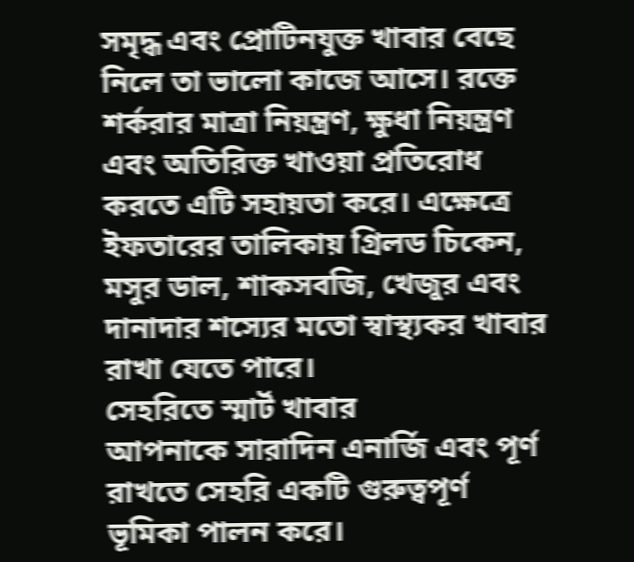সমৃদ্ধ এবং প্রোটিনযুক্ত খাবার বেছে নিলে তা ভালো কাজে আসে। রক্তে শর্করার মাত্রা নিয়ন্ত্রণ, ক্ষুধা নিয়ন্ত্রণ এবং অতিরিক্ত খাওয়া প্রতিরোধ করতে এটি সহায়তা করে। এক্ষেত্রে ইফতারের তালিকায় গ্রিলড চিকেন, মসুর ডাল, শাকসবজি, খেজুর এবং দানাদার শস্যের মতো স্বাস্থ্যকর খাবার রাখা যেতে পারে।
সেহরিতে স্মার্ট খাবার
আপনাকে সারাদিন এনার্জি এবং পূর্ণ রাখতে সেহরি একটি গুরুত্বপূর্ণ ভূমিকা পালন করে।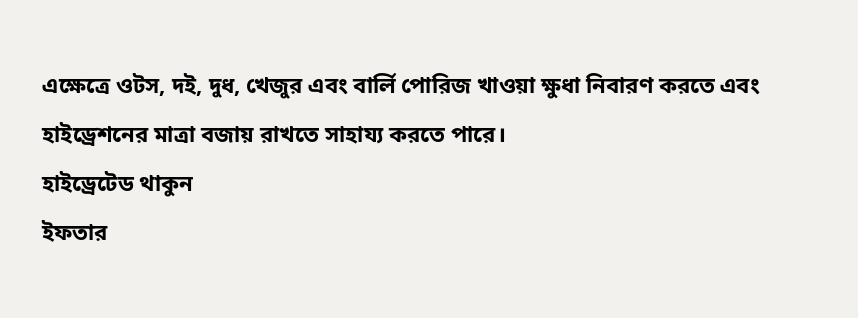এক্ষেত্রে ওটস, দই, দুধ, খেজুর এবং বার্লি পোরিজ খাওয়া ক্ষুধা নিবারণ করতে এবং হাইড্রেশনের মাত্রা বজায় রাখতে সাহায্য করতে পারে।
হাইড্রেটেড থাকুন
ইফতার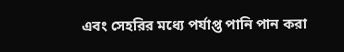এবং সেহরির মধ্যে পর্যাপ্ত পানি পান করা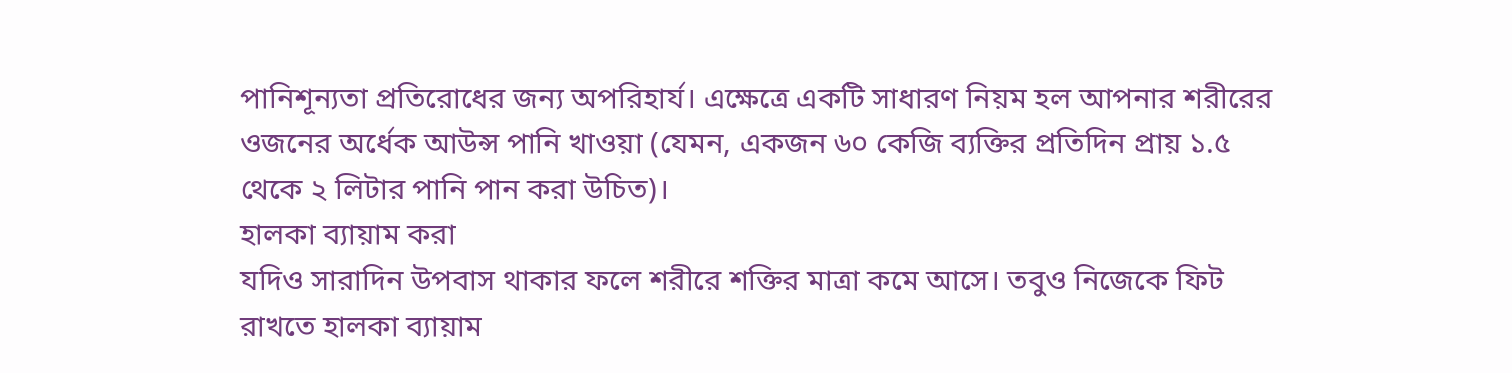পানিশূন্যতা প্রতিরোধের জন্য অপরিহার্য। এক্ষেত্রে একটি সাধারণ নিয়ম হল আপনার শরীরের ওজনের অর্ধেক আউন্স পানি খাওয়া (যেমন, একজন ৬০ কেজি ব্যক্তির প্রতিদিন প্রায় ১.৫ থেকে ২ লিটার পানি পান করা উচিত)।
হালকা ব্যায়াম করা
যদিও সারাদিন উপবাস থাকার ফলে শরীরে শক্তির মাত্রা কমে আসে। তবুও নিজেকে ফিট রাখতে হালকা ব্যায়াম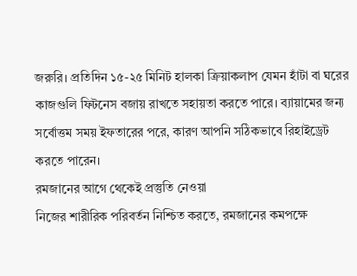জরুরি। প্রতিদিন ১৫-২৫ মিনিট হালকা ক্রিয়াকলাপ যেমন হাঁটা বা ঘরের কাজগুলি ফিটনেস বজায় রাখতে সহায়তা করতে পারে। ব্যায়ামের জন্য সর্বোত্তম সময় ইফতারের পরে, কারণ আপনি সঠিকভাবে রিহাইড্রেট করতে পারেন।
রমজানের আগে থেকেই প্রস্তুতি নেওয়া
নিজের শারীরিক পরিবর্তন নিশ্চিত করতে, রমজানের কমপক্ষে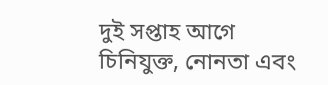দুই সপ্তাহ আগে চিনিযুক্ত, নোনতা এবং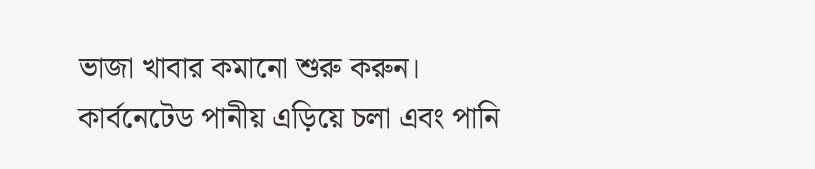ভাজা খাবার কমানো শুরু করুন। কার্বনেটেড পানীয় এড়িয়ে চলা এবং পানি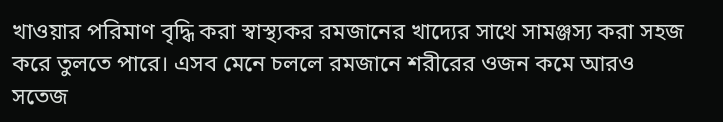খাওয়ার পরিমাণ বৃদ্ধি করা স্বাস্থ্যকর রমজানের খাদ্যের সাথে সামঞ্জস্য করা সহজ করে তুলতে পারে। এসব মেনে চললে রমজানে শরীরের ওজন কমে আরও সতেজ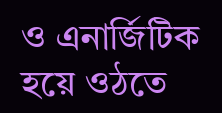ও এনার্জিটিক হয়ে ওঠতে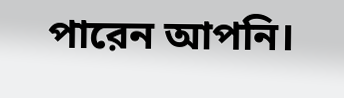পারেন আপনি।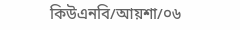কিউএনবি/আয়শা/০৬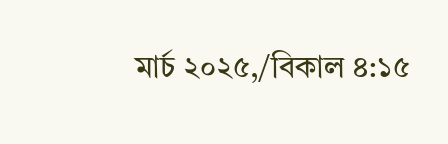মার্চ ২০২৫,/বিকাল ৪:১৫